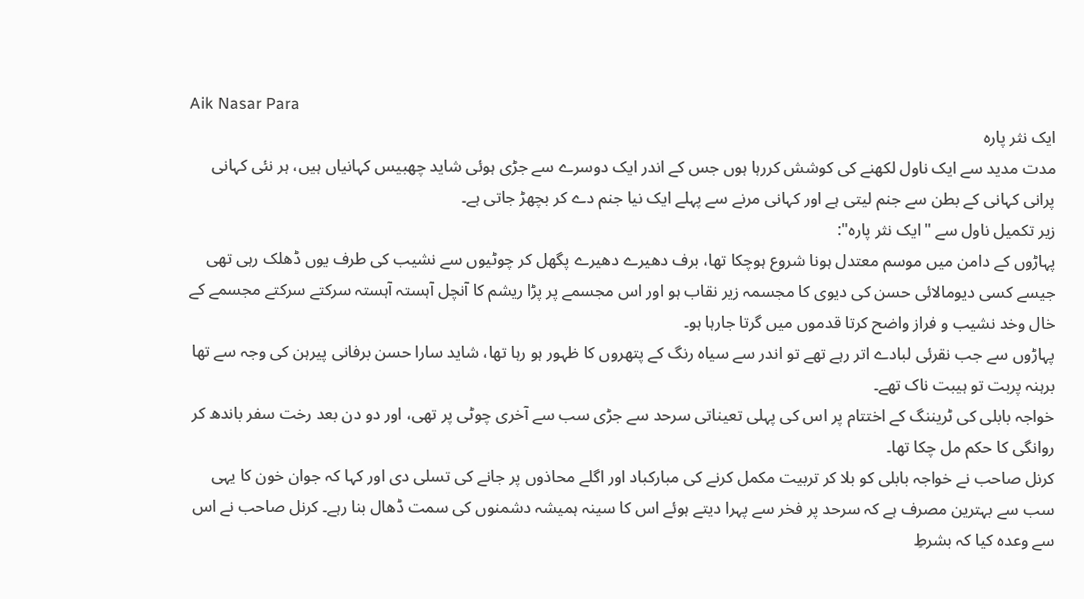Aik Nasar Para
ایک نثر پارہ
مدت مدید سے ایک ناول لکھنے کی کوشش کررہا ہوں جس کے اندر ایک دوسرے سے جڑی ہوئی شاید چھبیس کہانیاں ہیں، ہر نئی کہانی پرانی کہانی کے بطن سے جنم لیتی ہے اور کہانی مرنے سے پہلے ایک نیا جنم دے کر بچھڑ جاتی ہے۔
زیر تکمیل ناول سے "ایک نثر پارہ":
پہاڑوں کے دامن میں موسم معتدل ہونا شروع ہوچکا تھا، برف دھیرے دھیرے پگھل کر چوٹیوں سے نشیب کی طرف یوں ڈھلک رہی تھی جیسے کسی دیومالائی حسن کی دیوی کا مجسمہ زیر نقاب ہو اور اس مجسمے پر پڑا ریشم کا آنچل آہستہ آہستہ سرکتے سرکتے مجسمے کے خال وخد نشیب و فراز واضح کرتا قدموں میں گرتا جارہا ہو۔
پہاڑوں سے جب نقرئی لبادے اتر رہے تھے تو اندر سے سیاہ رنگ کے پتھروں کا ظہور ہو رہا تھا، شاید سارا حسن برفانی پیرہن کی وجہ سے تھا برہنہ پربت تو ہیبت ناک تھے۔
خواجہ بابلی کی ٹریننگ کے اختتام پر اس کی پہلی تعیناتی سرحد سے جڑی سب سے آخری چوٹی پر تھی، اور دو دن بعد رخت سفر باندھ کر روانگی کا حکم مل چکا تھا۔
کرنل صاحب نے خواجہ بابلی کو بلا کر تربیت مکمل کرنے کی مبارکباد اور اگلے محاذوں پر جانے کی تسلی دی اور کہا کہ جوان خون کا یہی سب سے بہترین مصرف ہے کہ سرحد پر فخر سے پہرا دیتے ہوئے اس کا سینہ ہمیشہ دشمنوں کی سمت ڈھال بنا رہے۔ کرنل صاحب نے اس سے وعدہ کیا کہ بشرطِ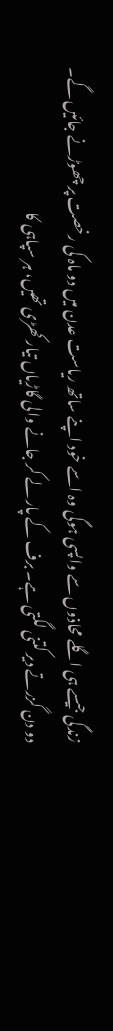زندگی جیسے ہی اگلے محاذوں سے واپسی ہوگی وہ اسے خود اپنے ساتھ ریاست عدن میں دو ماہ کی رخصت پر چھوڑنے جائیں گے۔
دو دن گزرتے دیر کتنی لگتی ہے۔ برف کے پار لے کر جانے والی گاڑیاں تیار کھڑی تھیں، ہر سپاہی کا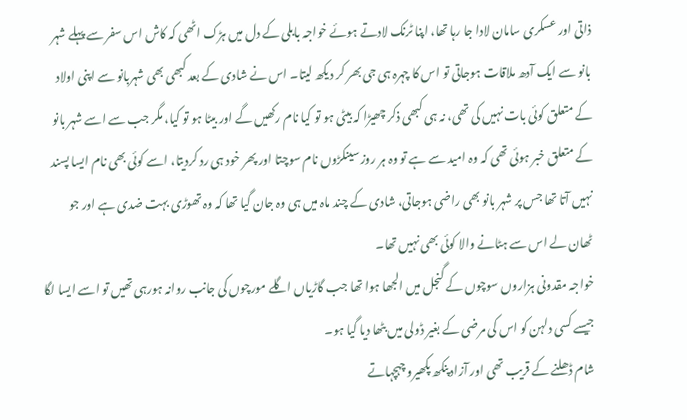ذاتی اور عسکری سامان لادا جا رہا تھا، اپنا ٹرنک لادتے ہوئے خواجہ بابلی کے دل میں ہڑک اٹھی کہ کاش اس سفر سے پہلے شہر بانو سے ایک آدھ ملاقات ہوجاتی تو اس کا چہرہ ہی جی بھر کر دیکھ لیتا۔ اس نے شادی کے بعد کبھی بھی شہربانو سے اپنی اولاد کے متعلق کوئی بات نہیں کی تھی، نہ ہی کبھی ذکر چھیڑا کہ بیٹی ہو تو کیا نام رکھیں گے اور بیٹا ہو تو کیا، مگر جب سے اسے شہر بانو کے متعلق خبر ہوئی تھی کہ وہ امید سے ہے تو وہ ہر روز سینکڑوں نام سوچتا اور پھر خود ہی رد کردیتا، اسے کوئی بھی نام ایسا پسند نہیں آتا تھا جس پر شہر بانو بھی راضی ہوجاتی، شادی کے چند ماہ میں ہی وہ جان گیا تھا کہ وہ تھوڑی بہت ضدی ہے اور جو ٹھان لے اس سے ہٹانے والا کوئی بھی نہیں تھا۔
خواجہ مقدونی ہزاروں سوچوں کے گنجل میں الجھا ہوا تھا جب گاڑیاں اگلے مورچوں کی جانب روانہ ہورہی تھیں تو اسے ایسا لگا جیسے کسی دلہن کو اس کی مرضی کے بغیر ڈولی میں بٹھا دیا گیا ہو۔
شام ڈھلنے کے قریب تھی اور آزاد پنکھ پکھیرو چہچہاتے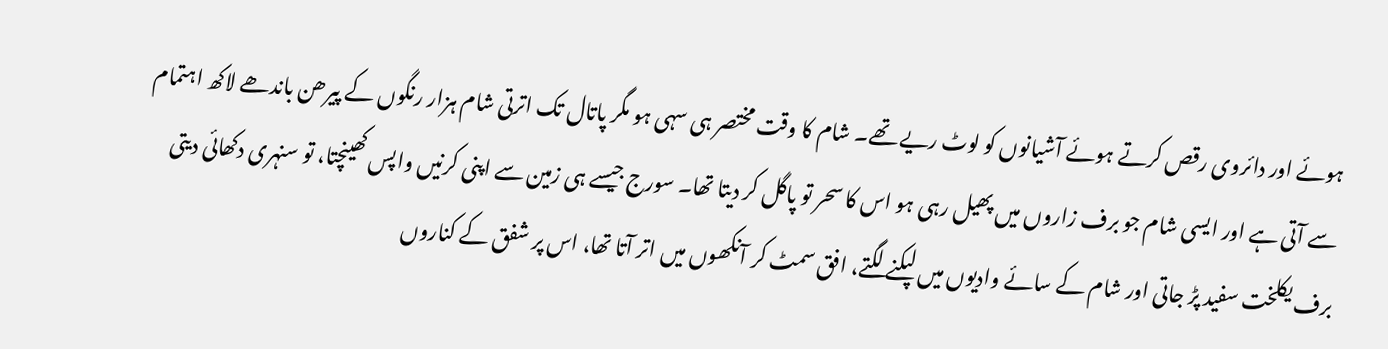ہوئے اور دائروی رقص کرتے ہوئے آشیانوں کو لوٹ ریے تھے۔ شام کا وقت مختصر ہی سہی ہو مگر پاتال تک اترتی شام ہزار رنگوں کے پیرھن باندھے لاکھ اہتمام سے آتی ہے اور ایسی شام جو برف زاروں میں پھیل رہی ہو اس کا سحر تو پاگل کر دیتا تھا۔ سورج جیسے ہی زمین سے اپنی کرنیں واپس کھینچتا، تو سنہری دکھائی دیتی برف یکلخت سفید پڑ جاتی اور شام کے سائے وادیوں میں لپکنے لگتے، افق سمٹ کر آنکھوں میں اتر آتا تھا، اس پر شفق کے کناروں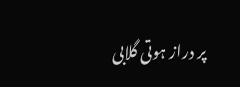پر دراز ہوتی گلابی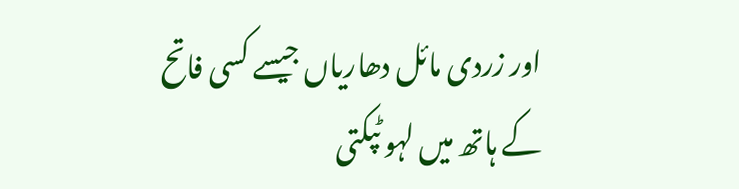اور زردی مائل دھاریاں جیسے کسی فاتح کے ہاتھ میں لہو ٹپکتی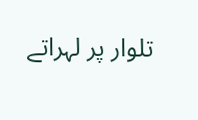تلوار پر لہراتے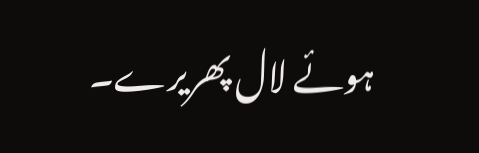ہوئے لال پھریرے۔